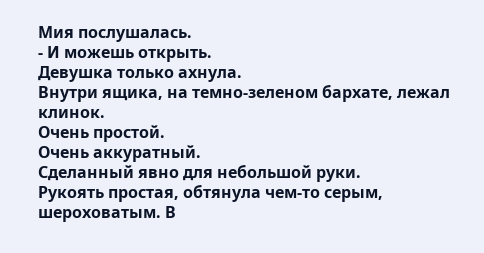Мия послушалась.
- И можешь открыть.
Девушка только ахнула.
Внутри ящика, на темно-зеленом бархате, лежал клинок.
Очень простой.
Очень аккуратный.
Сделанный явно для небольшой руки.
Рукоять простая, обтянула чем-то серым, шероховатым. В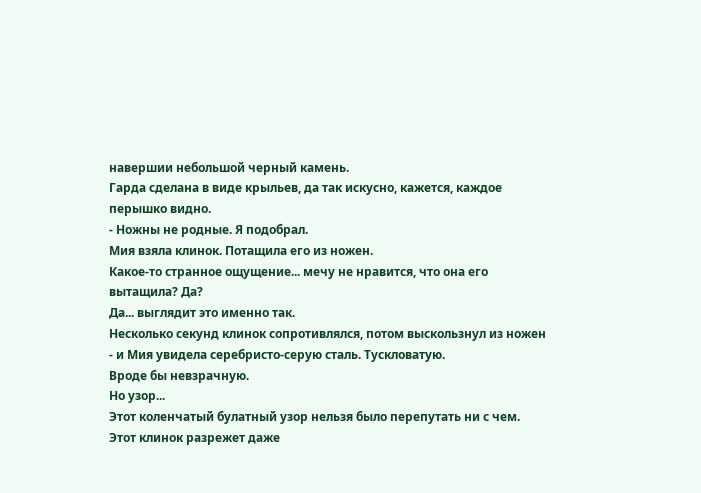навершии небольшой черный камень.
Гарда сделана в виде крыльев, да так искусно, кажется, каждое перышко видно.
- Ножны не родные. Я подобрал.
Мия взяла клинок. Потащила его из ножен.
Какое-то странное ощущение... мечу не нравится, что она его вытащила? Да?
Да... выглядит это именно так.
Несколько секунд клинок сопротивлялся, потом выскользнул из ножен - и Мия увидела серебристо-серую сталь. Тускловатую.
Вроде бы невзрачную.
Но узор...
Этот коленчатый булатный узор нельзя было перепутать ни с чем.
Этот клинок разрежет даже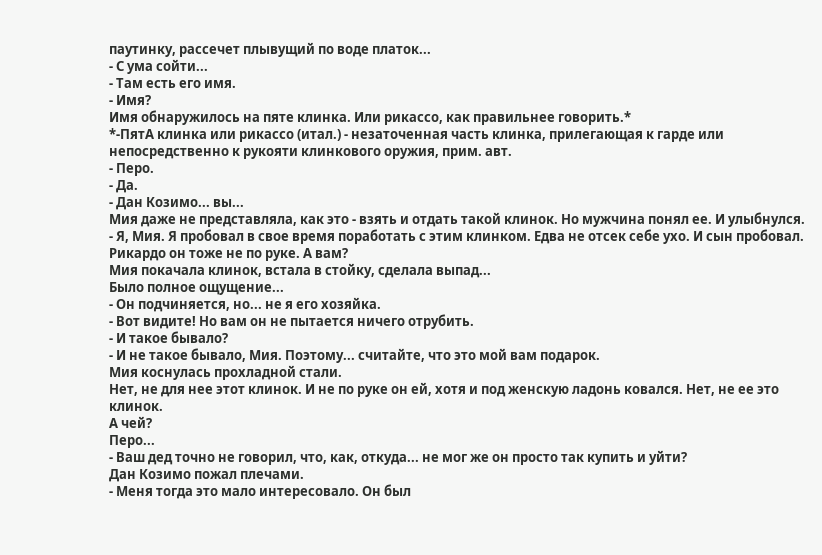паутинку, рассечет плывущий по воде платок...
- С ума сойти...
- Там есть его имя.
- Имя?
Имя обнаружилось на пяте клинка. Или рикассо, как правильнее говорить.*
*-ПятА клинка или рикассо (итал.) - незаточенная часть клинка, прилегающая к гарде или непосредственно к рукояти клинкового оружия, прим. авт.
- Перо.
- Да.
- Дан Козимо... вы...
Мия даже не представляла, как это - взять и отдать такой клинок. Но мужчина понял ее. И улыбнулся.
- Я, Мия. Я пробовал в свое время поработать с этим клинком. Едва не отсек себе ухо. И сын пробовал. Рикардо он тоже не по руке. А вам?
Мия покачала клинок, встала в стойку, сделала выпад...
Было полное ощущение...
- Он подчиняется, но... не я его хозяйка.
- Вот видите! Но вам он не пытается ничего отрубить.
- И такое бывало?
- И не такое бывало, Мия. Поэтому... считайте, что это мой вам подарок.
Мия коснулась прохладной стали.
Нет, не для нее этот клинок. И не по руке он ей, хотя и под женскую ладонь ковался. Нет, не ее это клинок.
А чей?
Перо...
- Ваш дед точно не говорил, что, как, откуда... не мог же он просто так купить и уйти?
Дан Козимо пожал плечами.
- Меня тогда это мало интересовало. Он был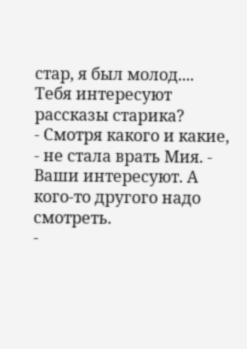стар, я был молод.... Тебя интересуют рассказы старика?
- Смотря какого и какие, - не стала врать Мия. - Ваши интересуют. А кого-то другого надо смотреть.
-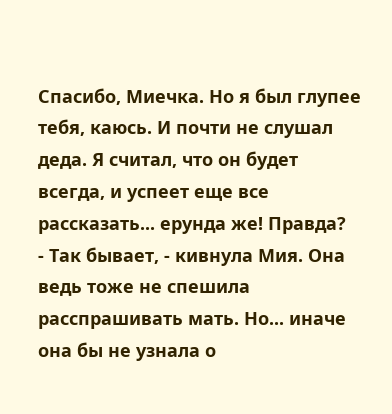Спасибо, Миечка. Но я был глупее тебя, каюсь. И почти не слушал деда. Я считал, что он будет всегда, и успеет еще все рассказать... ерунда же! Правда?
- Так бывает, - кивнула Мия. Она ведь тоже не спешила расспрашивать мать. Но... иначе она бы не узнала о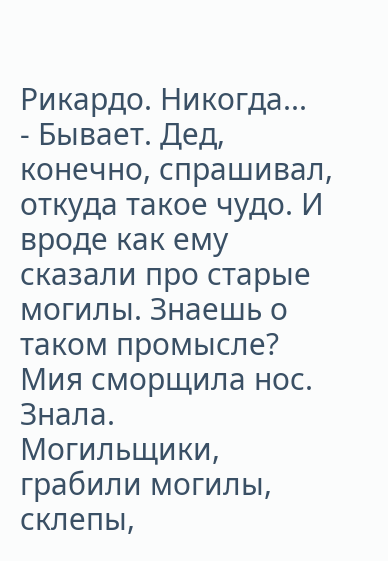Рикардо. Никогда...
- Бывает. Дед, конечно, спрашивал, откуда такое чудо. И вроде как ему сказали про старые могилы. Знаешь о таком промысле?
Мия сморщила нос.
Знала.
Могильщики, грабили могилы, склепы,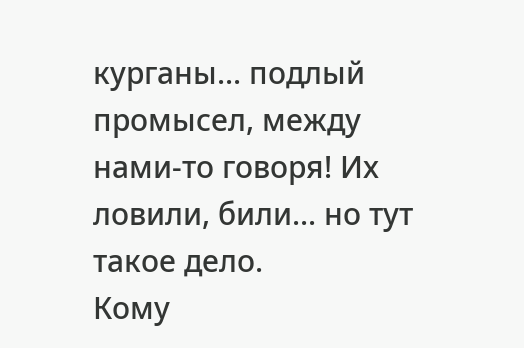курганы... подлый промысел, между нами-то говоря! Их ловили, били... но тут такое дело.
Кому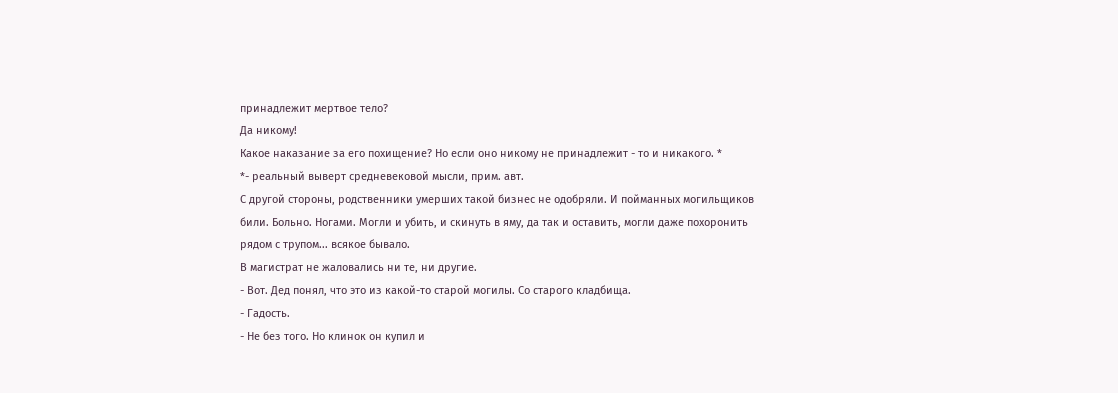принадлежит мертвое тело?
Да никому!
Какое наказание за его похищение? Но если оно никому не принадлежит - то и никакого. *
*- реальный выверт средневековой мысли, прим. авт.
С другой стороны, родственники умерших такой бизнес не одобряли. И пойманных могильщиков били. Больно. Ногами. Могли и убить, и скинуть в яму, да так и оставить, могли даже похоронить рядом с трупом... всякое бывало.
В магистрат не жаловались ни те, ни другие.
- Вот. Дед понял, что это из какой-то старой могилы. Со старого кладбища.
- Гадость.
- Не без того. Но клинок он купил и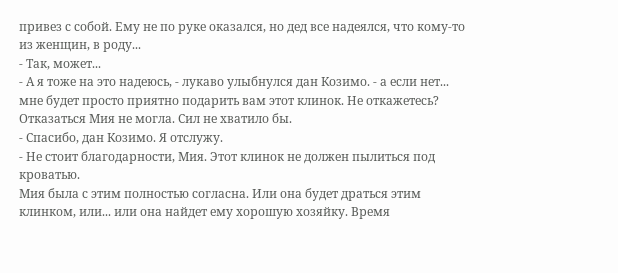привез с собой. Ему не по руке оказался, но дед все надеялся, что кому-то из женщин, в роду...
- Так, может...
- А я тоже на это надеюсь, - лукаво улыбнулся дан Козимо. - а если нет... мне будет просто приятно подарить вам этот клинок. Не откажетесь?
Отказаться Мия не могла. Сил не хватило бы.
- Спасибо, дан Козимо. Я отслужу.
- Не стоит благодарности, Мия. Этот клинок не должен пылиться под кроватью.
Мия была с этим полностью согласна. Или она будет драться этим клинком, или... или она найдет ему хорошую хозяйку. Время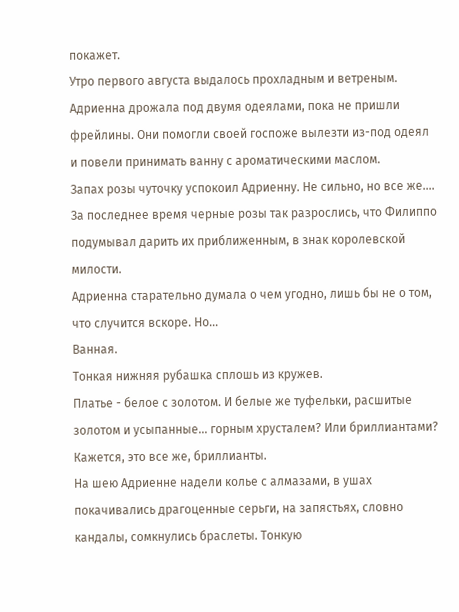покажет.
Утро первого августа выдалось прохладным и ветреным.
Адриенна дрожала под двумя одеялами, пока не пришли фрейлины. Они помогли своей госпоже вылезти из-под одеял и повели принимать ванну с ароматическими маслом.
Запах розы чуточку успокоил Адриенну. Не сильно, но все же.... За последнее время черные розы так разрослись, что Филиппо подумывал дарить их приближенным, в знак королевской милости.
Адриенна старательно думала о чем угодно, лишь бы не о том, что случится вскоре. Но...
Ванная.
Тонкая нижняя рубашка сплошь из кружев.
Платье - белое с золотом. И белые же туфельки, расшитые золотом и усыпанные... горным хрусталем? Или бриллиантами?
Кажется, это все же, бриллианты.
На шею Адриенне надели колье с алмазами, в ушах покачивались драгоценные серьги, на запястьях, словно кандалы, сомкнулись браслеты. Тонкую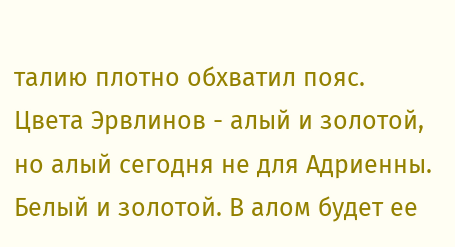талию плотно обхватил пояс.
Цвета Эрвлинов - алый и золотой, но алый сегодня не для Адриенны. Белый и золотой. В алом будет ее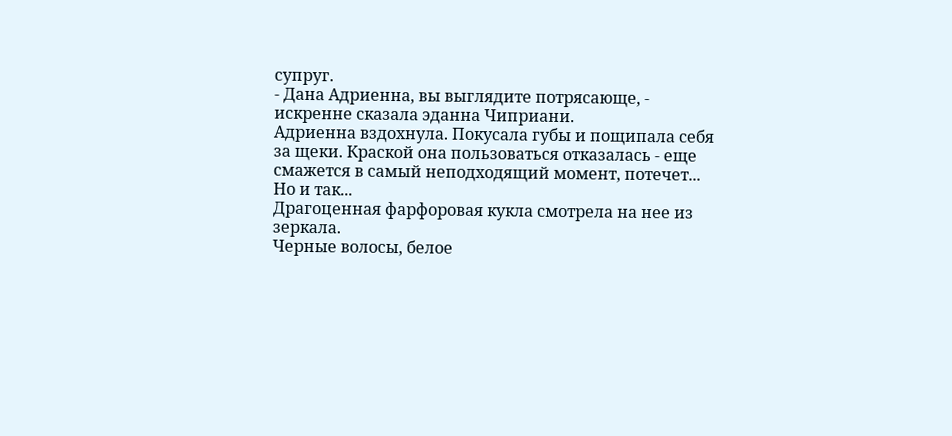супруг.
- Дана Адриенна, вы выглядите потрясающе, - искренне сказала эданна Чиприани.
Адриенна вздохнула. Покусала губы и пощипала себя за щеки. Краской она пользоваться отказалась - еще смажется в самый неподходящий момент, потечет...
Но и так...
Драгоценная фарфоровая кукла смотрела на нее из зеркала.
Черные волосы, белое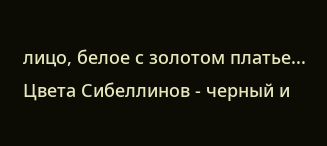лицо, белое с золотом платье...
Цвета Сибеллинов - черный и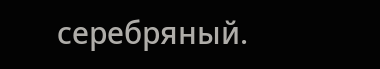серебряный.